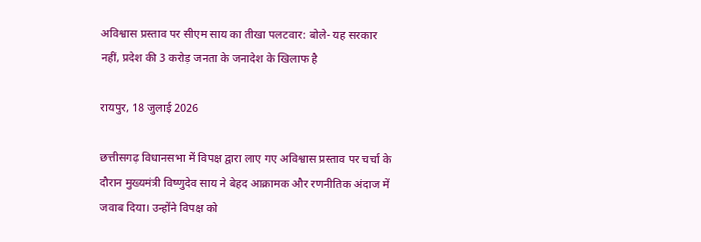अविश्वास प्रस्ताव पर सीएम साय का तीखा पलटवार: बोले- यह सरकार नहीं, प्रदेश की 3 करोड़ जनता के जनादेश के खिलाफ है

रायपुर, 18 जुलाई 2026

छत्तीसगढ़ विधानसभा में विपक्ष द्वारा लाए गए अविश्वास प्रस्ताव पर चर्चा के दौरान मुख्यमंत्री विष्णुदेव साय ने बेहद आक्रामक और रणनीतिक अंदाज में जवाब दिया। उन्होंने विपक्ष को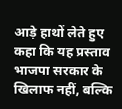आड़े हाथों लेते हुए कहा कि यह प्रस्ताव भाजपा सरकार के खिलाफ नहीं, बल्कि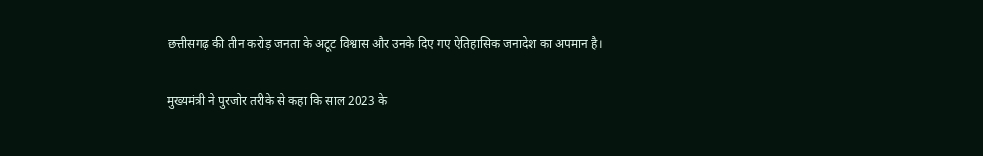छत्तीसगढ़ की तीन करोड़ जनता के अटूट विश्वास और उनके दिए गए ऐतिहासिक जनादेश का अपमान है।

मुख्यमंत्री ने पुरजोर तरीके से कहा कि साल 2023 के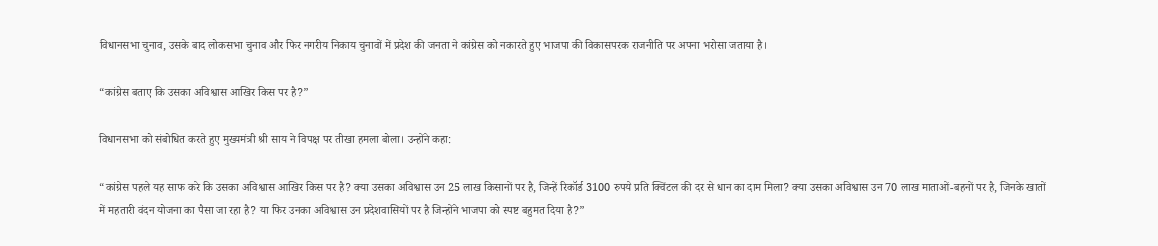विधानसभा चुनाव, उसके बाद लोकसभा चुनाव और फिर नगरीय निकाय चुनावों में प्रदेश की जनता ने कांग्रेस को नकारते हुए भाजपा की विकासपरक राजनीति पर अपना भरोसा जताया है।

“कांग्रेस बताए कि उसका अविश्वास आखिर किस पर है?”

विधानसभा को संबोधित करते हुए मुख्यमंत्री श्री साय ने विपक्ष पर तीखा हमला बोला। उन्होंने कहा:

“कांग्रेस पहले यह साफ करे कि उसका अविश्वास आखिर किस पर है? क्या उसका अविश्वास उन 25 लाख किसानों पर है, जिन्हें रिकॉर्ड 3100 रुपये प्रति क्विंटल की दर से धान का दाम मिला? क्या उसका अविश्वास उन 70 लाख माताओं-बहनों पर है, जिनके खातों में महतारी वंदन योजना का पैसा जा रहा है? या फिर उनका अविश्वास उन प्रदेशवासियों पर है जिन्होंने भाजपा को स्पष्ट बहुमत दिया है?”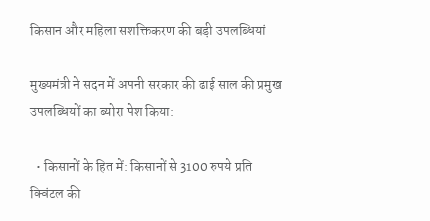किसान और महिला सशक्तिकरण की बड़ी उपलब्धियां

मुख्यमंत्री ने सदन में अपनी सरकार की ढाई साल की प्रमुख उपलब्धियों का ब्योरा पेश किया:

  • किसानों के हित में: किसानों से 3100 रुपये प्रति क्विंटल की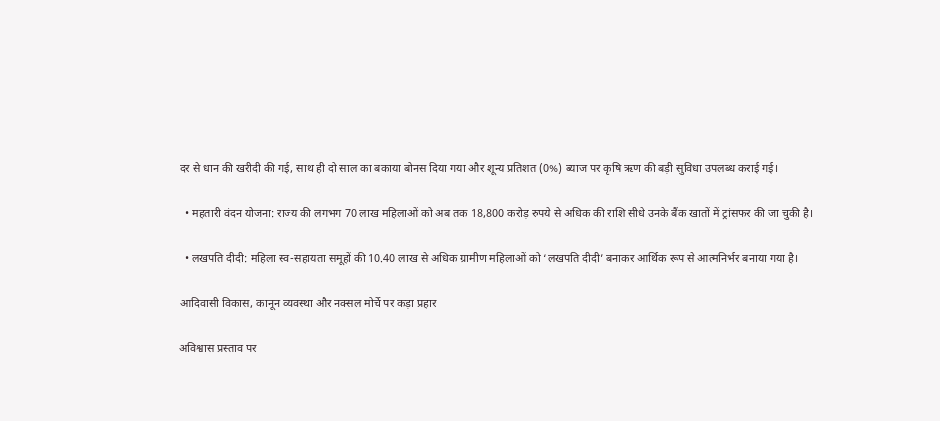दर से धान की खरीदी की गई, साथ ही दो साल का बकाया बोनस दिया गया और शून्य प्रतिशत (0%) ब्याज पर कृषि ऋण की बड़ी सुविधा उपलब्ध कराई गई।

  • महतारी वंदन योजना: राज्य की लगभग 70 लाख महिलाओं को अब तक 18,800 करोड़ रुपये से अधिक की राशि सीधे उनके बैंक खातों में ट्रांसफर की जा चुकी है।

  • लखपति दीदी: महिला स्व-सहायता समूहों की 10.40 लाख से अधिक ग्रामीण महिलाओं को ‘लखपति दीदी’ बनाकर आर्थिक रूप से आत्मनिर्भर बनाया गया है।

आदिवासी विकास, कानून व्यवस्था और नक्सल मोर्चे पर कड़ा प्रहार

अविश्वास प्रस्ताव पर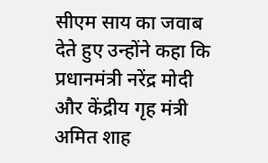सीएम साय का जवाब देते हुए उन्होंने कहा कि प्रधानमंत्री नरेंद्र मोदी और केंद्रीय गृह मंत्री अमित शाह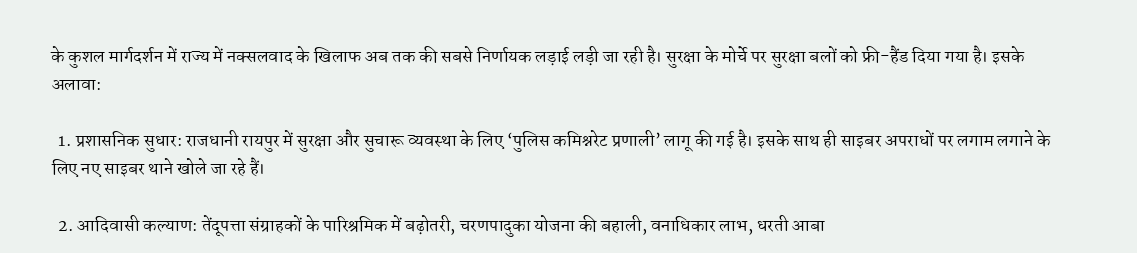के कुशल मार्गदर्शन में राज्य में नक्सलवाद के खिलाफ अब तक की सबसे निर्णायक लड़ाई लड़ी जा रही है। सुरक्षा के मोर्चे पर सुरक्षा बलों को फ्री-हैंड दिया गया है। इसके अलावा:

  1. प्रशासनिक सुधार: राजधानी रायपुर में सुरक्षा और सुचारू व्यवस्था के लिए ‘पुलिस कमिश्नरेट प्रणाली’ लागू की गई है। इसके साथ ही साइबर अपराधों पर लगाम लगाने के लिए नए साइबर थाने खोले जा रहे हैं।

  2. आदिवासी कल्याण: तेंदूपत्ता संग्राहकों के पारिश्रमिक में बढ़ोतरी, चरणपादुका योजना की बहाली, वनाधिकार लाभ, धरती आबा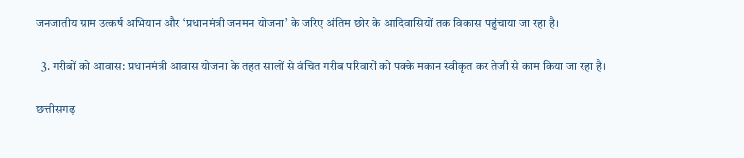जनजातीय ग्राम उत्कर्ष अभियान और ‘प्रधानमंत्री जनमन योजना’ के जरिए अंतिम छोर के आदिवासियों तक विकास पहुंचाया जा रहा है।

  3. गरीबों को आवास: प्रधानमंत्री आवास योजना के तहत सालों से वंचित गरीब परिवारों को पक्के मकान स्वीकृत कर तेजी से काम किया जा रहा है।

छत्तीसगढ़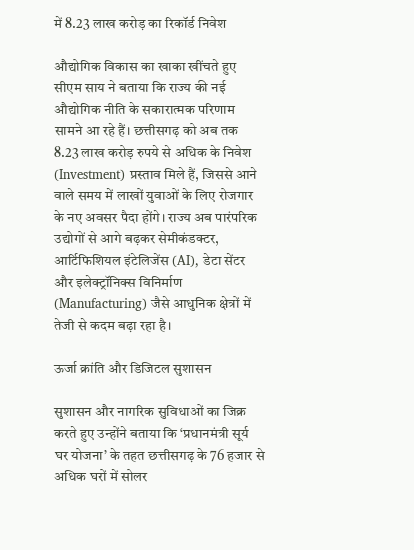में 8.23 लाख करोड़ का रिकॉर्ड निवेश

औद्योगिक विकास का खाका खींचते हुए सीएम साय ने बताया कि राज्य की नई औद्योगिक नीति के सकारात्मक परिणाम सामने आ रहे हैं। छत्तीसगढ़ को अब तक 8.23 लाख करोड़ रुपये से अधिक के निवेश (Investment) प्रस्ताव मिले हैं, जिससे आने वाले समय में लाखों युवाओं के लिए रोजगार के नए अवसर पैदा होंगे। राज्य अब पारंपरिक उद्योगों से आगे बढ़कर सेमीकंडक्टर, आर्टिफिशियल इंटेलिजेंस (AI), डेटा सेंटर और इलेक्ट्रॉनिक्स विनिर्माण (Manufacturing) जैसे आधुनिक क्षेत्रों में तेजी से कदम बढ़ा रहा है।

ऊर्जा क्रांति और डिजिटल सुशासन

सुशासन और नागरिक सुविधाओं का जिक्र करते हुए उन्होंने बताया कि ‘प्रधानमंत्री सूर्य घर योजना’ के तहत छत्तीसगढ़ के 76 हजार से अधिक घरों में सोलर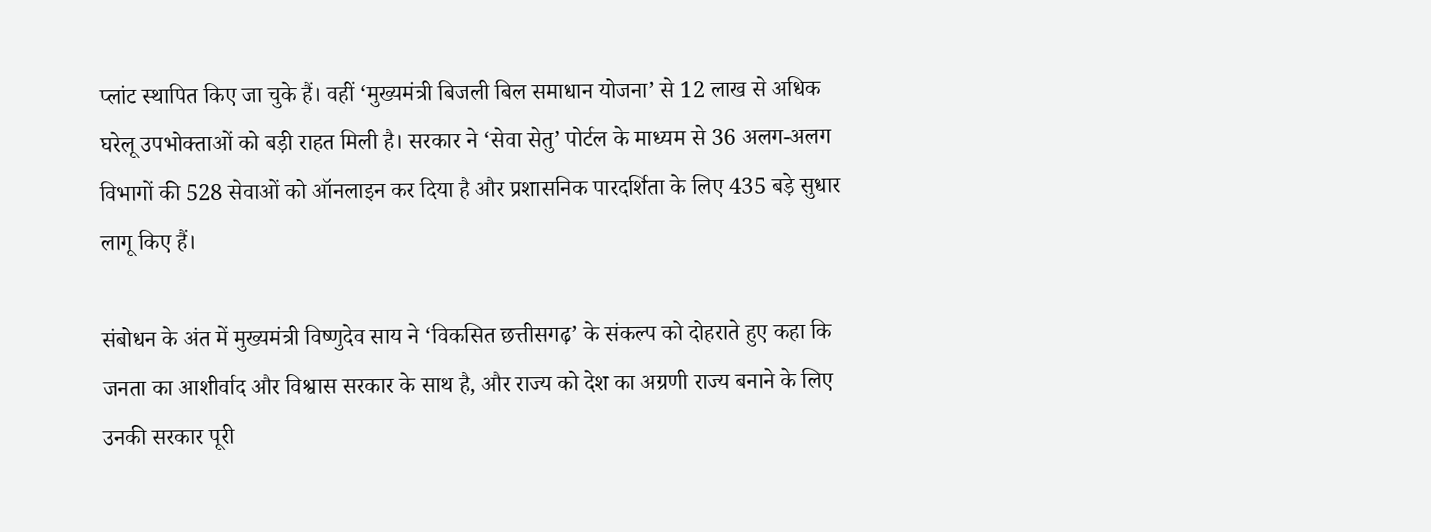प्लांट स्थापित किए जा चुके हैं। वहीं ‘मुख्यमंत्री बिजली बिल समाधान योजना’ से 12 लाख से अधिक घरेलू उपभोक्ताओं को बड़ी राहत मिली है। सरकार ने ‘सेवा सेतु’ पोर्टल के माध्यम से 36 अलग-अलग विभागों की 528 सेवाओं को ऑनलाइन कर दिया है और प्रशासनिक पारदर्शिता के लिए 435 बड़े सुधार लागू किए हैं।

संबोधन के अंत में मुख्यमंत्री विष्णुदेव साय ने ‘विकसित छत्तीसगढ़’ के संकल्प को दोहराते हुए कहा कि जनता का आशीर्वाद और विश्वास सरकार के साथ है, और राज्य को देश का अग्रणी राज्य बनाने के लिए उनकी सरकार पूरी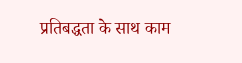प्रतिबद्धता के साथ काम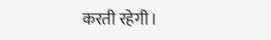करती रहेगी।